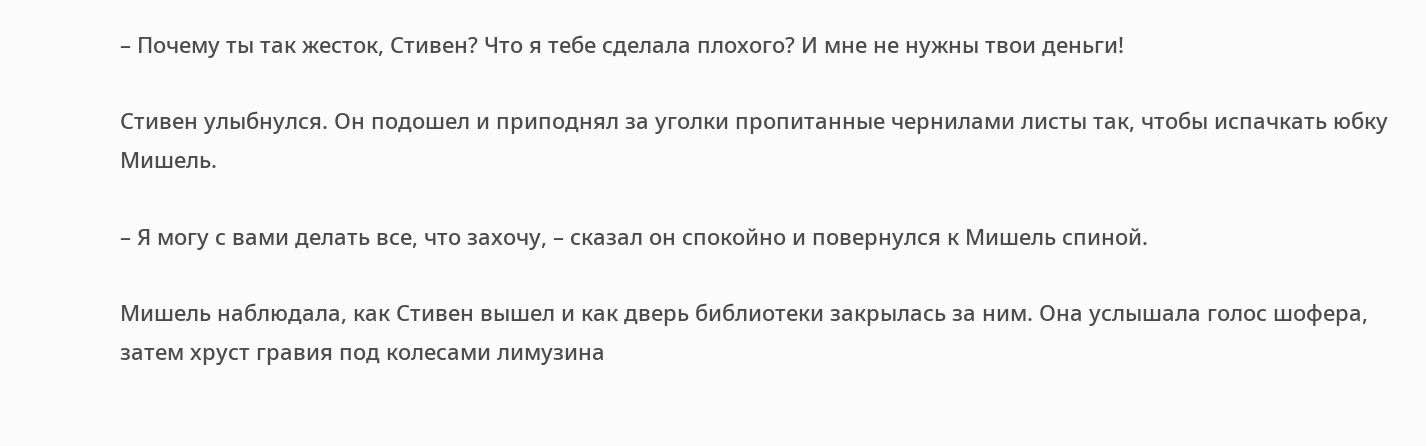– Почему ты так жесток, Стивен? Что я тебе сделала плохого? И мне не нужны твои деньги!

Стивен улыбнулся. Он подошел и приподнял за уголки пропитанные чернилами листы так, чтобы испачкать юбку Мишель.

– Я могу с вами делать все, что захочу, – сказал он спокойно и повернулся к Мишель спиной.

Мишель наблюдала, как Стивен вышел и как дверь библиотеки закрылась за ним. Она услышала голос шофера, затем хруст гравия под колесами лимузина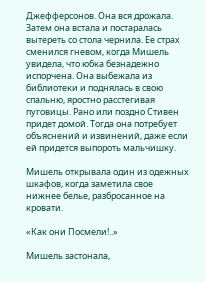Джефферсонов. Она вся дрожала. Затем она встала и постаралась вытереть со стола чернила. Ее страх сменился гневом, когда Мишель увидела, что юбка безнадежно испорчена. Она выбежала из библиотеки и поднялась в свою спальню, яростно расстегивая пуговицы. Рано или поздно Стивен придет домой. Тогда она потребует объяснений и извинений, даже если ей придется выпороть мальчишку.

Мишель открывала один из одежных шкафов, когда заметила свое нижнее белье, разбросанное на кровати.

«Как они Посмели!..»

Мишель застонала,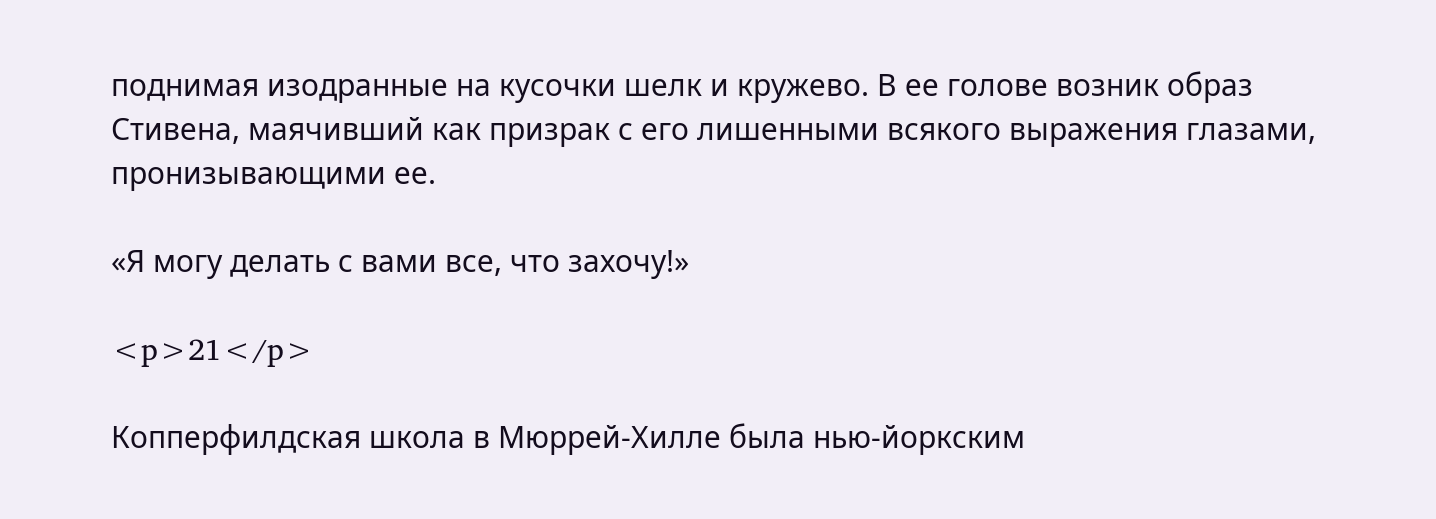поднимая изодранные на кусочки шелк и кружево. В ее голове возник образ Стивена, маячивший как призрак с его лишенными всякого выражения глазами, пронизывающими ее.

«Я могу делать с вами все, что захочу!»

<p>21</p>

Копперфилдская школа в Мюррей-Хилле была нью-йоркским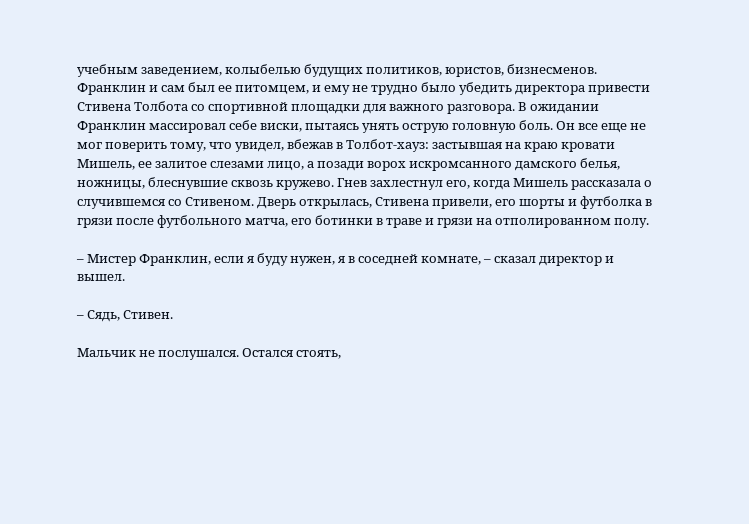учебным заведением, колыбелью будущих политиков, юристов, бизнесменов. Франклин и сам был ее питомцем, и ему не трудно было убедить директора привести Стивена Толбота со спортивной площадки для важного разговора. В ожидании Франклин массировал себе виски, пытаясь унять острую головную боль. Он все еще не мог поверить тому, что увидел, вбежав в Толбот-хауз: застывшая на краю кровати Мишель, ее залитое слезами лицо, а позади ворох искромсанного дамского белья, ножницы, блеснувшие сквозь кружево. Гнев захлестнул его, когда Мишель рассказала о случившемся со Стивеном. Дверь открылась, Стивена привели, его шорты и футболка в грязи после футбольного матча, его ботинки в траве и грязи на отполированном полу.

– Мистер Франклин, если я буду нужен, я в соседней комнате, – сказал директор и вышел.

– Сядь, Стивен.

Мальчик не послушался. Остался стоять,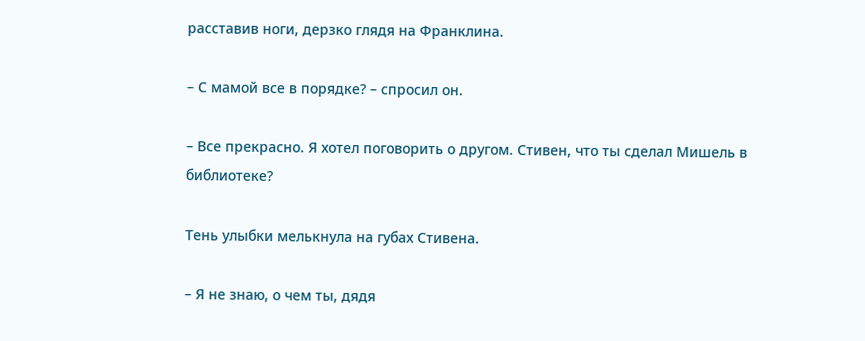расставив ноги, дерзко глядя на Франклина.

– С мамой все в порядке? – спросил он.

– Все прекрасно. Я хотел поговорить о другом. Стивен, что ты сделал Мишель в библиотеке?

Тень улыбки мелькнула на губах Стивена.

– Я не знаю, о чем ты, дядя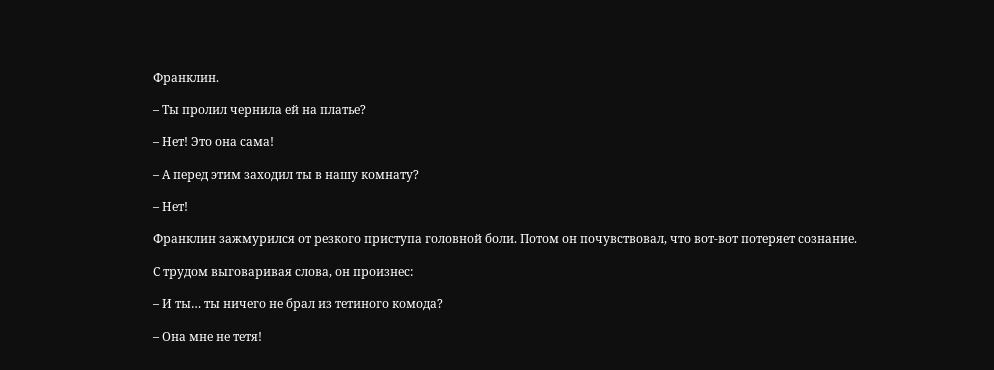Франклин.

– Ты пролил чернила ей на платье?

– Нет! Это она сама!

– А перед этим заходил ты в нашу комнату?

– Нет!

Франклин зажмурился от резкого приступа головной боли. Потом он почувствовал, что вот-вот потеряет сознание.

С трудом выговаривая слова, он произнес:

– И ты… ты ничего не брал из тетиного комода?

– Она мне не тетя!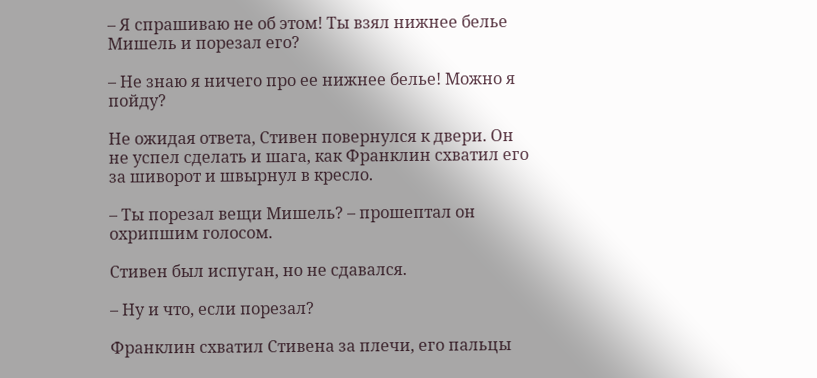– Я спрашиваю не об этом! Ты взял нижнее белье Мишель и порезал его?

– Не знаю я ничего про ее нижнее белье! Можно я пойду?

Не ожидая ответа, Стивен повернулся к двери. Он не успел сделать и шага, как Франклин схватил его за шиворот и швырнул в кресло.

– Ты порезал вещи Мишель? – прошептал он охрипшим голосом.

Стивен был испуган, но не сдавался.

– Ну и что, если порезал?

Франклин схватил Стивена за плечи, его пальцы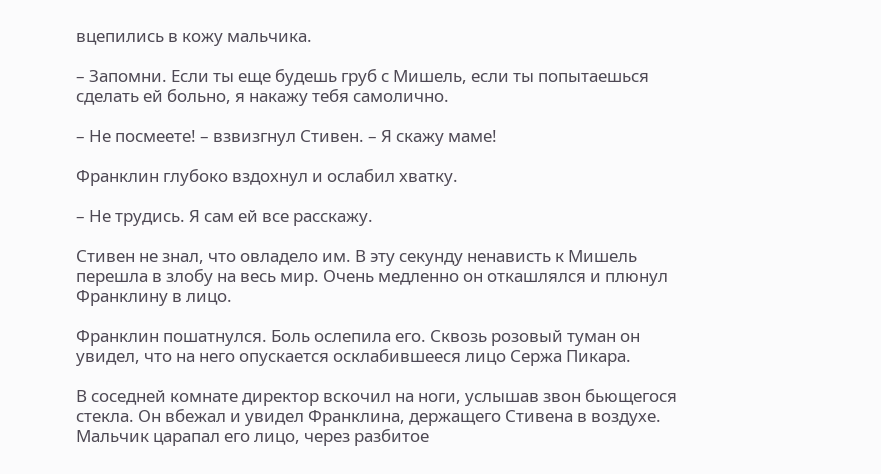вцепились в кожу мальчика.

– Запомни. Если ты еще будешь груб с Мишель, если ты попытаешься сделать ей больно, я накажу тебя самолично.

– Не посмеете! – взвизгнул Стивен. – Я скажу маме!

Франклин глубоко вздохнул и ослабил хватку.

– Не трудись. Я сам ей все расскажу.

Стивен не знал, что овладело им. В эту секунду ненависть к Мишель перешла в злобу на весь мир. Очень медленно он откашлялся и плюнул Франклину в лицо.

Франклин пошатнулся. Боль ослепила его. Сквозь розовый туман он увидел, что на него опускается осклабившееся лицо Сержа Пикара.

В соседней комнате директор вскочил на ноги, услышав звон бьющегося стекла. Он вбежал и увидел Франклина, держащего Стивена в воздухе. Мальчик царапал его лицо, через разбитое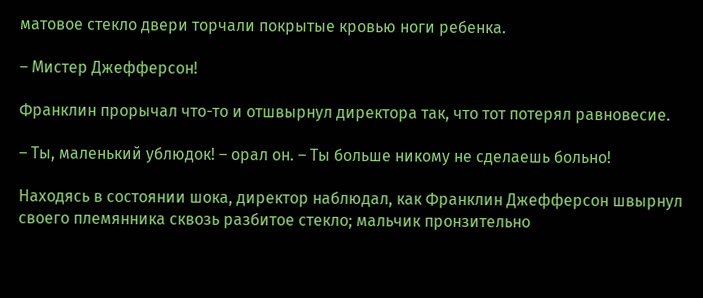матовое стекло двери торчали покрытые кровью ноги ребенка.

– Мистер Джефферсон!

Франклин прорычал что-то и отшвырнул директора так, что тот потерял равновесие.

– Ты, маленький ублюдок! – орал он. – Ты больше никому не сделаешь больно!

Находясь в состоянии шока, директор наблюдал, как Франклин Джефферсон швырнул своего племянника сквозь разбитое стекло; мальчик пронзительно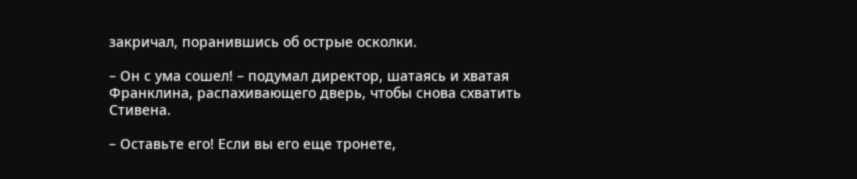закричал, поранившись об острые осколки.

– Он с ума сошел! – подумал директор, шатаясь и хватая Франклина, распахивающего дверь, чтобы снова схватить Стивена.

– Оставьте его! Если вы его еще тронете,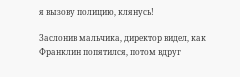я вызову полицию, клянусь!

Заслонив мальчика, директор видел, как Франклин попятился, потом вдруг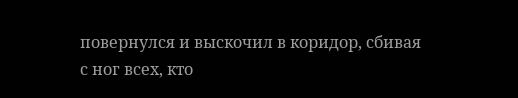повернулся и выскочил в коридор, сбивая с ног всех, кто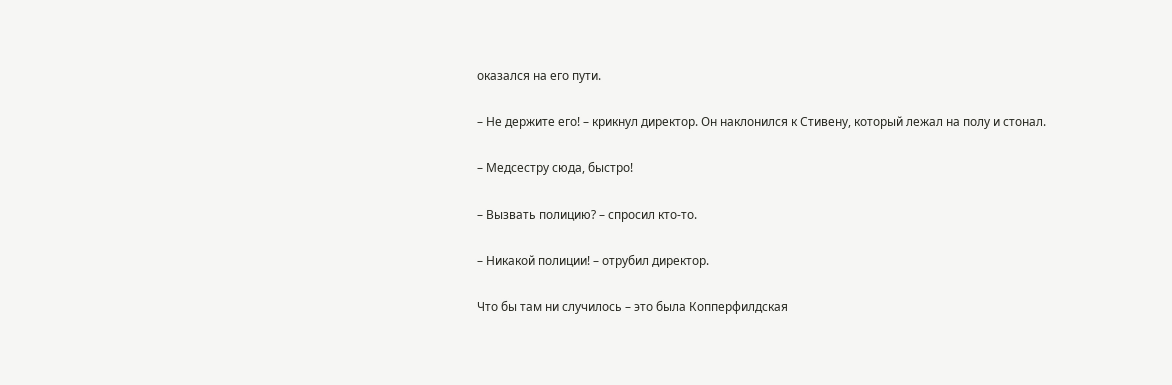оказался на его пути.

– Не держите его! – крикнул директор. Он наклонился к Стивену, который лежал на полу и стонал.

– Медсестру сюда, быстро!

– Вызвать полицию? – спросил кто-то.

– Никакой полиции! – отрубил директор.

Что бы там ни случилось – это была Копперфилдская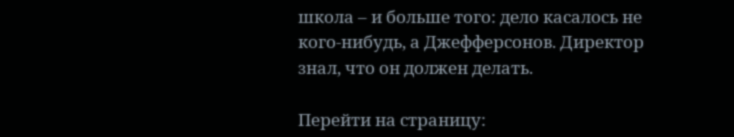школа – и больше того: дело касалось не кого-нибудь, а Джефферсонов. Директор знал, что он должен делать.

Перейти на страницу: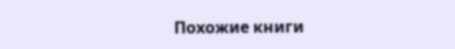Похожие книги